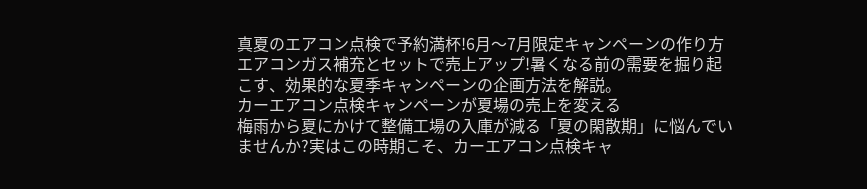真夏のエアコン点検で予約満杯!6月〜7月限定キャンペーンの作り方
エアコンガス補充とセットで売上アップ!暑くなる前の需要を掘り起こす、効果的な夏季キャンペーンの企画方法を解説。
カーエアコン点検キャンペーンが夏場の売上を変える
梅雨から夏にかけて整備工場の入庫が減る「夏の閑散期」に悩んでいませんか?実はこの時期こそ、カーエアコン点検キャ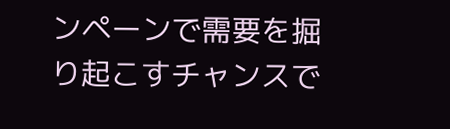ンペーンで需要を掘り起こすチャンスで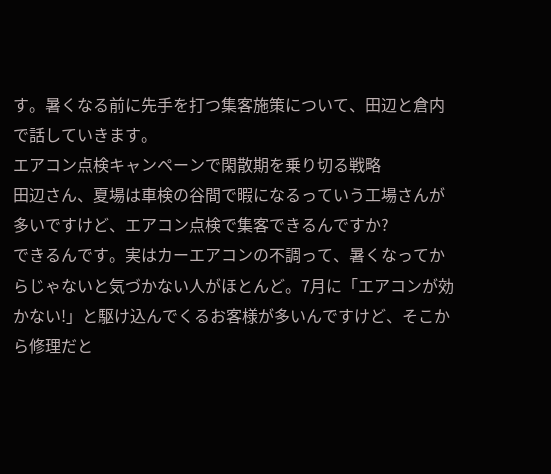す。暑くなる前に先手を打つ集客施策について、田辺と倉内で話していきます。
エアコン点検キャンペーンで閑散期を乗り切る戦略
田辺さん、夏場は車検の谷間で暇になるっていう工場さんが多いですけど、エアコン点検で集客できるんですか?
できるんです。実はカーエアコンの不調って、暑くなってからじゃないと気づかない人がほとんど。7月に「エアコンが効かない!」と駆け込んでくるお客様が多いんですけど、そこから修理だと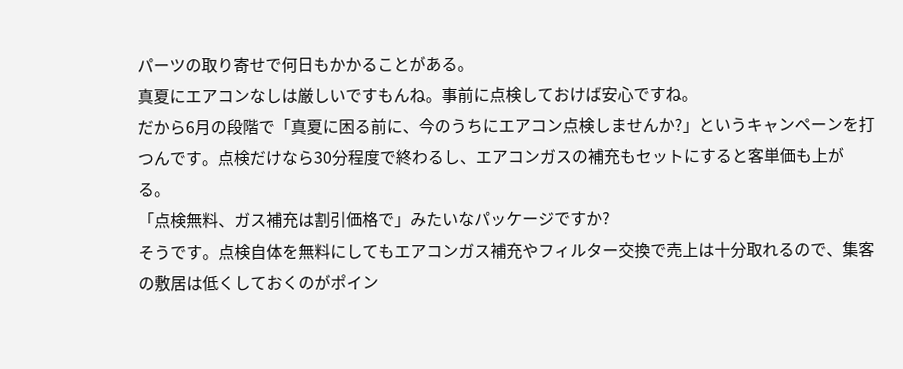パーツの取り寄せで何日もかかることがある。
真夏にエアコンなしは厳しいですもんね。事前に点検しておけば安心ですね。
だから6月の段階で「真夏に困る前に、今のうちにエアコン点検しませんか?」というキャンペーンを打つんです。点検だけなら30分程度で終わるし、エアコンガスの補充もセットにすると客単価も上がる。
「点検無料、ガス補充は割引価格で」みたいなパッケージですか?
そうです。点検自体を無料にしてもエアコンガス補充やフィルター交換で売上は十分取れるので、集客の敷居は低くしておくのがポイン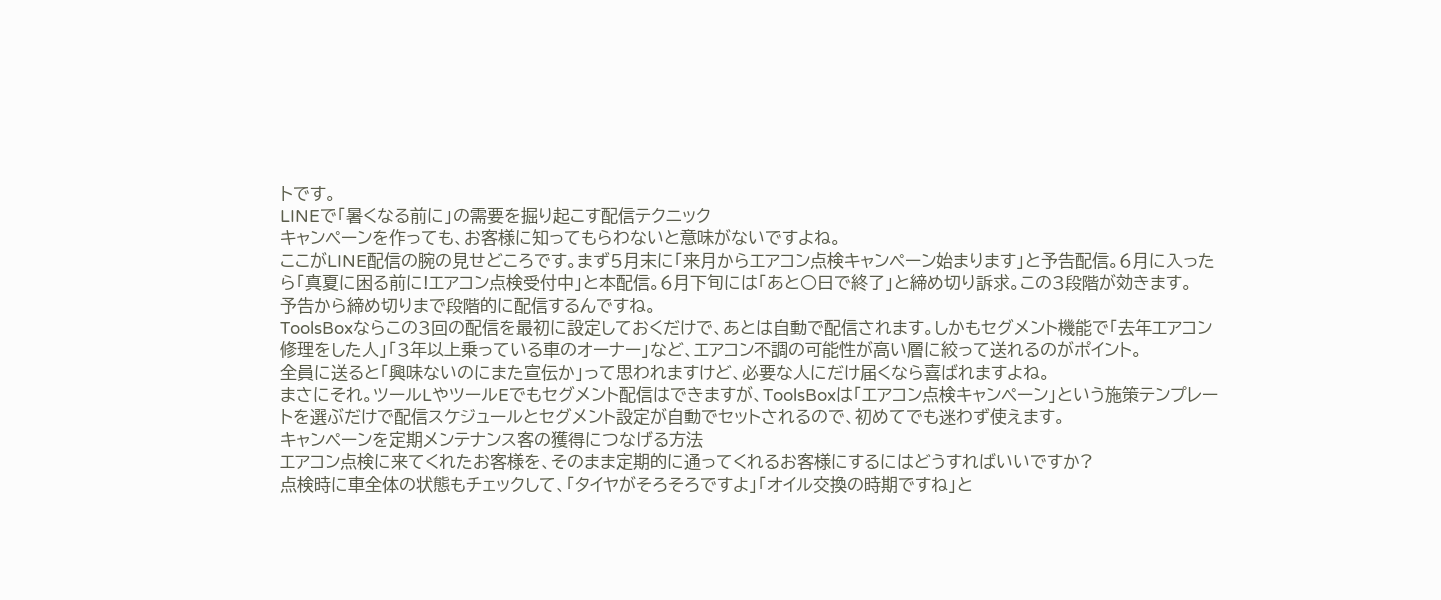トです。
LINEで「暑くなる前に」の需要を掘り起こす配信テクニック
キャンペーンを作っても、お客様に知ってもらわないと意味がないですよね。
ここがLINE配信の腕の見せどころです。まず5月末に「来月からエアコン点検キャンペーン始まります」と予告配信。6月に入ったら「真夏に困る前に!エアコン点検受付中」と本配信。6月下旬には「あと○日で終了」と締め切り訴求。この3段階が効きます。
予告から締め切りまで段階的に配信するんですね。
ToolsBoxならこの3回の配信を最初に設定しておくだけで、あとは自動で配信されます。しかもセグメント機能で「去年エアコン修理をした人」「3年以上乗っている車のオーナー」など、エアコン不調の可能性が高い層に絞って送れるのがポイント。
全員に送ると「興味ないのにまた宣伝か」って思われますけど、必要な人にだけ届くなら喜ばれますよね。
まさにそれ。ツールLやツールEでもセグメント配信はできますが、ToolsBoxは「エアコン点検キャンペーン」という施策テンプレートを選ぶだけで配信スケジュールとセグメント設定が自動でセットされるので、初めてでも迷わず使えます。
キャンペーンを定期メンテナンス客の獲得につなげる方法
エアコン点検に来てくれたお客様を、そのまま定期的に通ってくれるお客様にするにはどうすればいいですか?
点検時に車全体の状態もチェックして、「タイヤがそろそろですよ」「オイル交換の時期ですね」と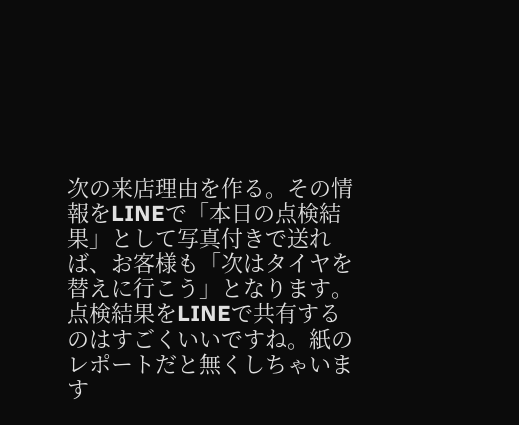次の来店理由を作る。その情報をLINEで「本日の点検結果」として写真付きで送れば、お客様も「次はタイヤを替えに行こう」となります。
点検結果をLINEで共有するのはすごくいいですね。紙のレポートだと無くしちゃいます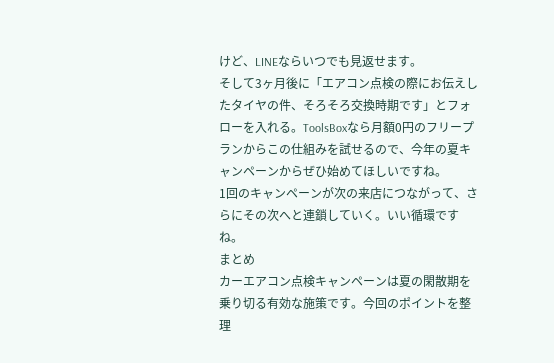けど、LINEならいつでも見返せます。
そして3ヶ月後に「エアコン点検の際にお伝えしたタイヤの件、そろそろ交換時期です」とフォローを入れる。ToolsBoxなら月額0円のフリープランからこの仕組みを試せるので、今年の夏キャンペーンからぜひ始めてほしいですね。
1回のキャンペーンが次の来店につながって、さらにその次へと連鎖していく。いい循環ですね。
まとめ
カーエアコン点検キャンペーンは夏の閑散期を乗り切る有効な施策です。今回のポイントを整理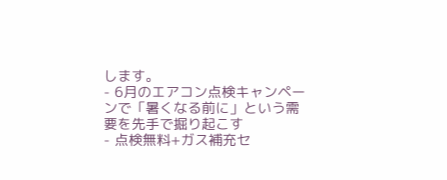します。
- 6月のエアコン点検キャンペーンで「暑くなる前に」という需要を先手で掘り起こす
- 点検無料+ガス補充セ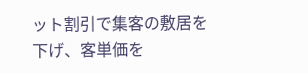ット割引で集客の敷居を下げ、客単価を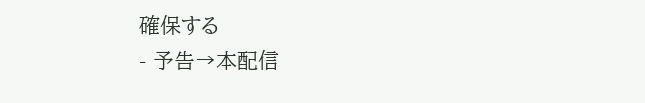確保する
- 予告→本配信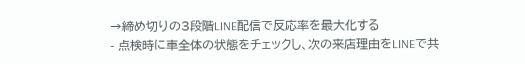→締め切りの3段階LINE配信で反応率を最大化する
- 点検時に車全体の状態をチェックし、次の来店理由をLINEで共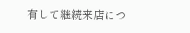有して継続来店につ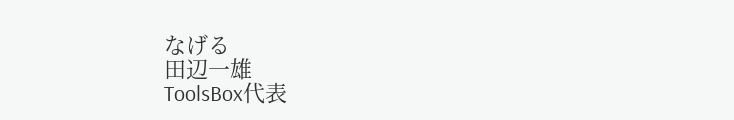なげる
田辺一雄
ToolsBox代表